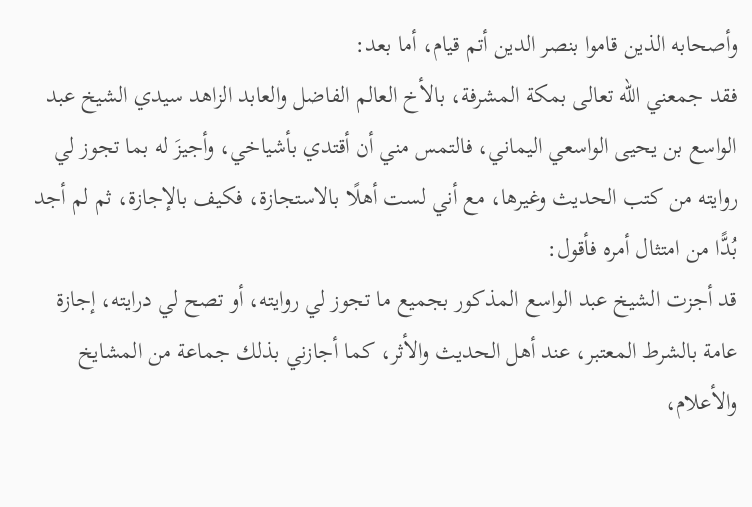وأصحابه الذين قاموا بنصر الدين أتم قيام، أما بعد:
فقد جمعني الله تعالى بمكة المشرفة، بالأخ العالم الفاضل والعابد الزاهد سيدي الشيخ عبد الواسع بن يحيى الواسعي اليماني، فالتمس مني أن أقتدي بأشياخي، وأجيزَ له بما تجوز لي روايته من كتب الحديث وغيرها، مع أني لست أهلًا بالاستجازة، فكيف بالإجازة، ثم لم أجد بُدًّا من امتثال أمره فأقول:
قد أجزت الشيخ عبد الواسع المذكور بجميع ما تجوز لي روايته، أو تصح لي درايته، إجازة عامة بالشرط المعتبر، عند أهل الحديث والأثر، كما أجازني بذلك جماعة من المشايخ والأعلام،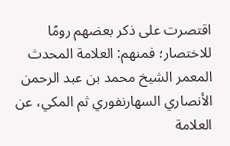اقتصرت على ذكر بعضهم رومًا للاختصار؛ فمنهم: العلامة المحدث المعمر الشيخ محمد بن عبد الرحمن الأنصاري السهارنفوري ثم المكي، عن العلامة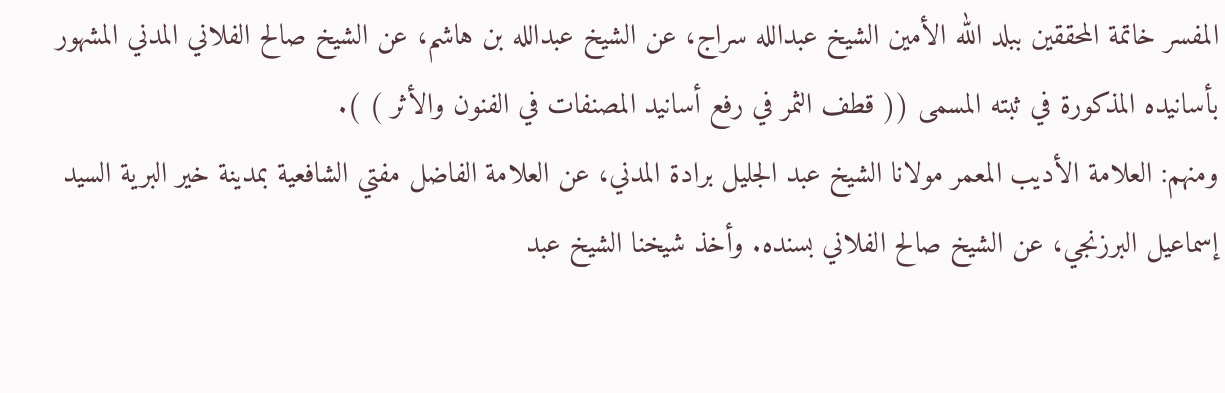المفسر خاتمة المحققين ببلد الله الأمين الشيخ عبدالله سراج، عن الشيخ عبدالله بن هاشم، عن الشيخ صالح الفلاني المدني المشهور بأسانيده المذكورة في ثبته المسمى (( قطف الثمر في رفع أسانيد المصنفات في الفنون والأثر ) ).
ومنهم: العلامة الأديب المعمر مولانا الشيخ عبد الجليل برادة المدني، عن العلامة الفاضل مفتي الشافعية بمدينة خير البرية السيد إسماعيل البرزنجي، عن الشيخ صالح الفلاني بسنده. وأخذ شيخنا الشيخ عبد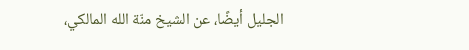الجليل أيضًا، عن الشيخ منّة الله المالكي،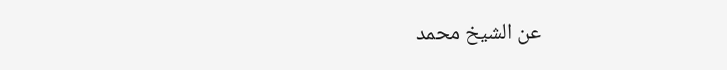عن الشيخ محمد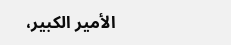الأمير الكبير،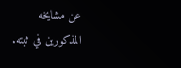عن مشايخه المذكورين في ثبته.